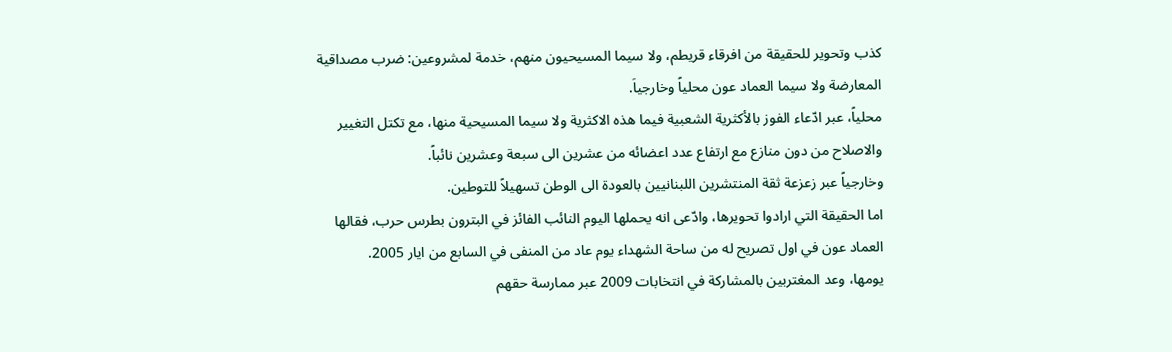كذب وتحوير للحقيقة من افرقاء قريطم، ولا سيما المسيحيون منهم، خدمة لمشروعين: ضرب مصداقية المعارضة ولا سيما العماد عون محلياً وخارجياَ.
محلياً، عبر ادّعاء الفوز بالأكثرية الشعبية فيما هذه الاكثرية ولا سيما المسيحية منها، مع تكتل التغيير والاصلاح من دون منازع مع ارتفاع عدد اعضائه من عشرين الى سبعة وعشرين نائباً.
وخارجياً عبر زعزعة ثقة المنتشرين اللبنانيين بالعودة الى الوطن تسهيلاً للتوطين.
اما الحقيقة التي ارادوا تحويرها، وادّعى انه يحملها اليوم النائب الفائز في البترون بطرس حرب، فقالها العماد عون في اول تصريح له من ساحة الشهداء يوم عاد من المنفى في السابع من ايار 2005.
يومها، وعد المغتربين بالمشاركة في انتخابات 2009 عبر ممارسة حقهم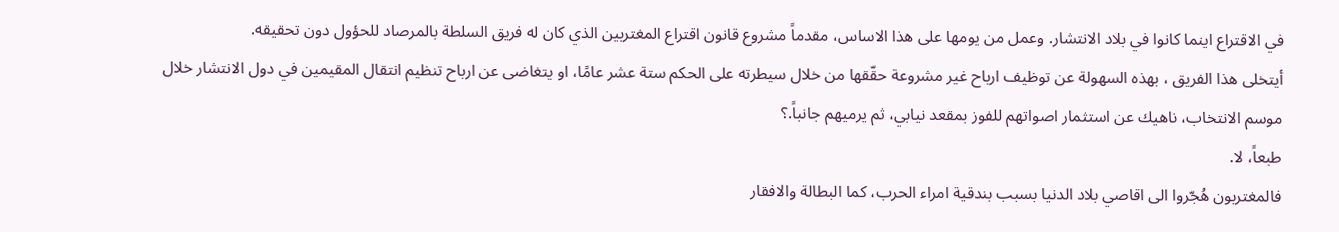في الاقتراع اينما كانوا في بلاد الانتشار. وعمل من يومها على هذا الاساس، مقدماً مشروع قانون اقتراع المغتربين الذي كان له فريق السلطة بالمرصاد للحؤول دون تحقيقه.
أيتخلى هذا الفريق ، بهذه السهولة عن توظيف ارباح غير مشروعة حقّقها من خلال سيطرته على الحكم ستة عشر عامًا، او يتغاضى عن ارباح تنظيم انتقال المقيمين في دول الانتشار خلال موسم الانتخاب، ناهيك عن استثمار اصواتهم للفوز بمقعد نيابي، ثم يرميهم جانباً.؟
طبعاً، لا.
فالمغتربون هُجّروا الى اقاصي بلاد الدنيا بسبب بندقية امراء الحرب، كما البطالة والافقار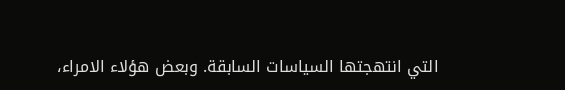التي انتهجتها السياسات السابقة. وبعض هؤلاء الامراء،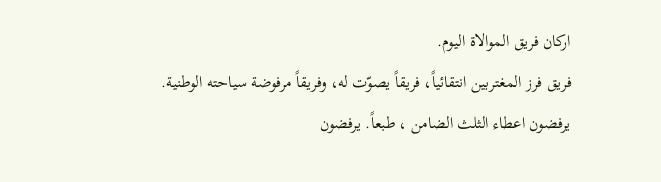اركان فريق الموالاة اليوم.
فريق فرز المغتربين انتقائياً، فريقاً يصوّت له، وفريقاً مرفوضة سياحته الوطنية.
يرفضون اعطاء الثلث الضامن ، طبعاً. يرفضون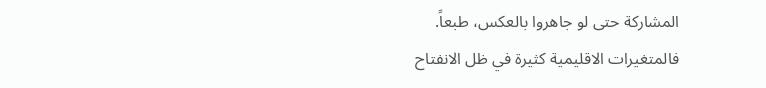المشاركة حتى لو جاهروا بالعكس، طبعاً.
فالمتغيرات الاقليمية كثيرة في ظل الانفتاح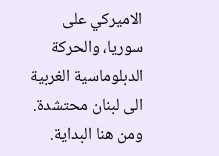الاميركي على سوريا، والحركة الدبلوماسية الغربية الى لبنان محتشدة. ومن هنا البداية.